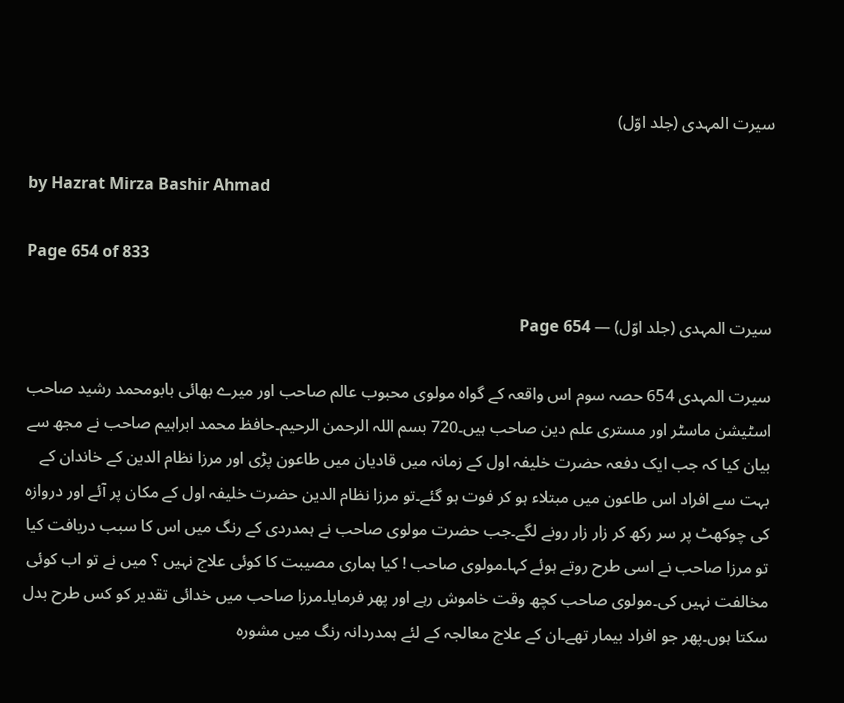سیرت المہدی (جلد اوّل)

by Hazrat Mirza Bashir Ahmad

Page 654 of 833

سیرت المہدی (جلد اوّل) — Page 654

سیرت المہدی 654 حصہ سوم اس واقعہ کے گواہ مولوی محبوب عالم صاحب اور میرے بھائی بابومحمد رشید صاحب اسٹیشن ماسٹر اور مستری علم دین صاحب ہیں۔720 بسم اللہ الرحمن الرحیم۔حافظ محمد ابراہیم صاحب نے مجھ سے بیان کیا کہ جب ایک دفعہ حضرت خلیفہ اول کے زمانہ میں قادیان میں طاعون پڑی اور مرزا نظام الدین کے خاندان کے بہت سے افراد اس طاعون میں مبتلاء ہو کر فوت ہو گئے۔تو مرزا نظام الدین حضرت خلیفہ اول کے مکان پر آئے اور دروازہ کی چوکھٹ پر سر رکھ کر زار زار رونے لگے۔جب حضرت مولوی صاحب نے ہمدردی کے رنگ میں اس کا سبب دریافت کیا تو مرزا صاحب نے اسی طرح روتے ہوئے کہا۔مولوی صاحب ! کیا ہماری مصیبت کا کوئی علاج نہیں ؟ میں نے تو اب کوئی مخالفت نہیں کی۔مولوی صاحب کچھ وقت خاموش رہے اور پھر فرمایا۔مرزا صاحب میں خدائی تقدیر کو کس طرح بدل سکتا ہوں۔پھر جو افراد بیمار تھے۔ان کے علاج معالجہ کے لئے ہمدردانہ رنگ میں مشورہ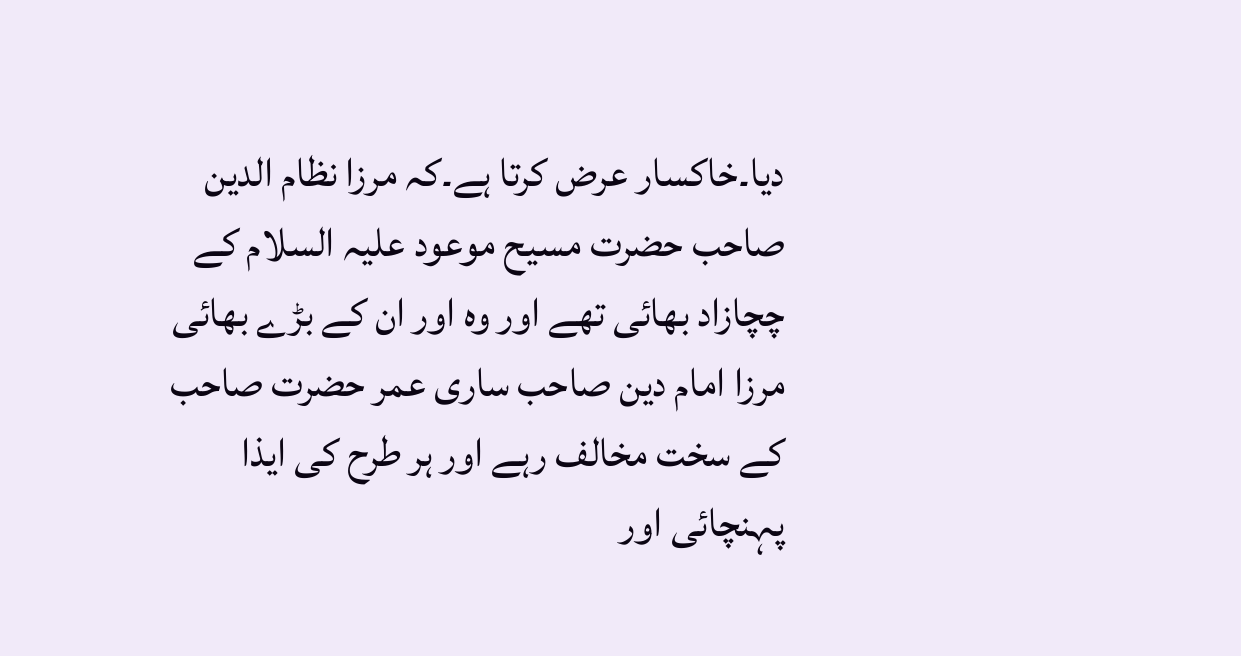دیا۔خاکسار عرض کرتا ہے۔کہ مرزا نظام الدین صاحب حضرت مسیح موعود علیہ السلام کے چچازاد بھائی تھے اور وہ اور ان کے بڑے بھائی مرزا امام دین صاحب ساری عمر حضرت صاحب کے سخت مخالف رہے اور ہر طرح کی ایذا پہنچائی اور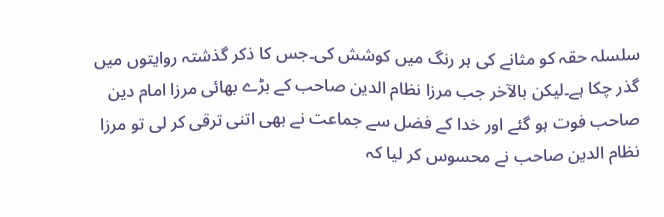سلسلہ حقہ کو مثانے کی ہر رنگ میں کوشش کی۔جس کا ذکر گذشتہ روایتوں میں گذر چکا ہے۔لیکن بالآخر جب مرزا نظام الدین صاحب کے بڑے بھائی مرزا امام دین صاحب فوت ہو گئے اور خدا کے فضل سے جماعت نے بھی اتنی ترقی کر لی تو مرزا نظام الدین صاحب نے محسوس کر لیا کہ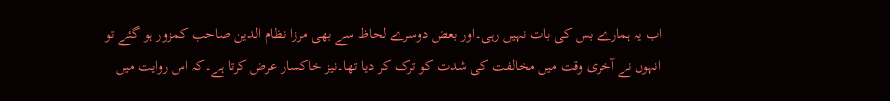اب یہ ہمارے بس کی بات نہیں رہی۔اور بعض دوسرے لحاظ سے بھی مرزا نظام الدین صاحب کمزور ہو گئے تو انہوں نے آخری وقت میں مخالفت کی شدت کو ترک کر دیا تھا۔نیز خاکسار عرض کرتا ہے۔کہ اس روایت میں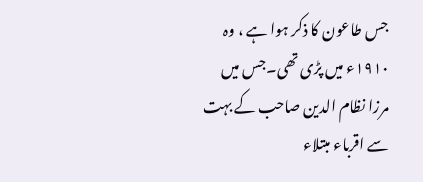جس طاعون کا ذکر ہوا ہے ، وہ ۱۹۱۰ء میں پڑی تھی۔جس میں مرزا نظام الدین صاحب کے بہت سے اقرباء مبتلاء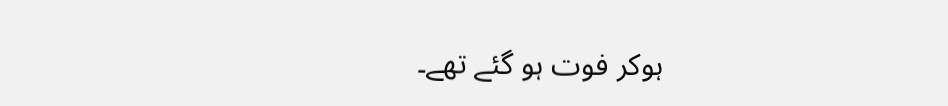ہوکر فوت ہو گئے تھے۔